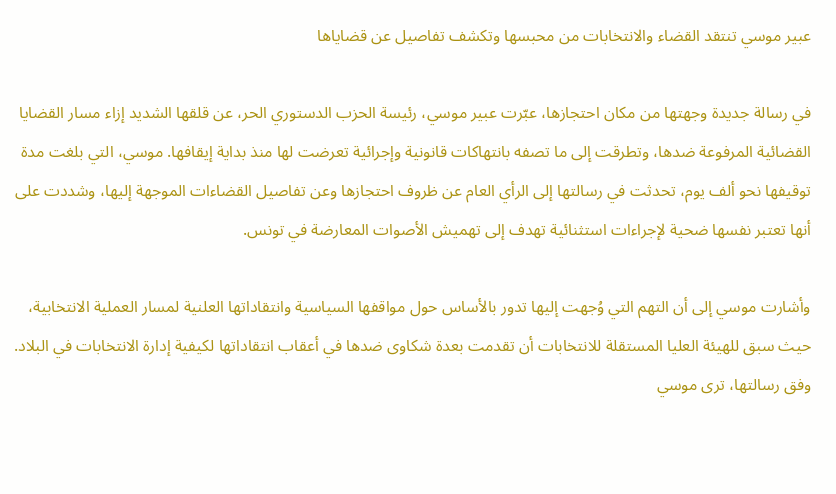عبير موسي تنتقد القضاء والانتخابات من محبسها وتكشف تفاصيل عن قضاياها

في رسالة جديدة وجهتها من مكان احتجازها، عبّرت عبير موسي، رئيسة الحزب الدستوري الحر، عن قلقها الشديد إزاء مسار القضايا القضائية المرفوعة ضدها، وتطرقت إلى ما تصفه بانتهاكات قانونية وإجرائية تعرضت لها منذ بداية إيقافها. موسي، التي بلغت مدة توقيفها نحو ألف يوم، تحدثت في رسالتها إلى الرأي العام عن ظروف احتجازها وعن تفاصيل القضاءات الموجهة إليها، وشددت على أنها تعتبر نفسها ضحية لإجراءات استثنائية تهدف إلى تهميش الأصوات المعارضة في تونس.

وأشارت موسي إلى أن التهم التي وُجهت إليها تدور بالأساس حول مواقفها السياسية وانتقاداتها العلنية لمسار العملية الانتخابية، حيث سبق للهيئة العليا المستقلة للانتخابات أن تقدمت بعدة شكاوى ضدها في أعقاب انتقاداتها لكيفية إدارة الانتخابات في البلاد. وفق رسالتها، ترى موسي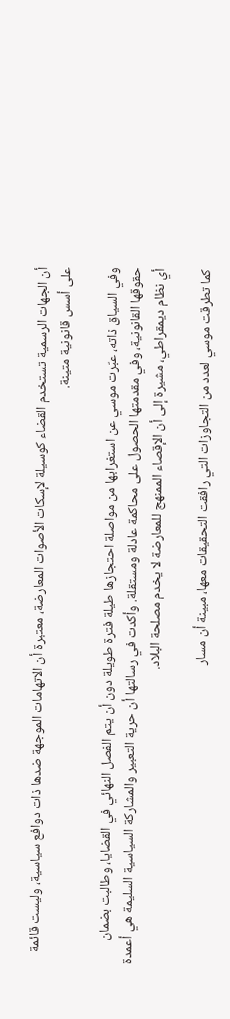أن الجهات الرسمية تستخدم القضاء كوسيلة لإسكات الأصوات المعارضة، معتبرة أن الاتهامات الموجهة ضدها ذات دوافع سياسية، وليست قائمة على أسس قانونية متينة.

وفي السياق ذاته، عبّرت موسي عن استغرابها من مواصلة احتجازها طيلة فترة طويلة دون أن يتم الفصل النهائي في القضايا، وطالبت بضمان حقوقها القانونية، وفي مقدمتها الحصول على محاكمة عادلة ومستقلة. وأكدت في رسالتها أن حرية التعبير والمشاركة السياسية السليمة هي أعمدة أي نظام ديمقراطي، مشيرة إلى أن الإقصاء الممنهج للمعارضة لا يخدم مصلحة البلاد.

كما تطرقت موسي لعدد من التجاوزات التي رافقت التحقيقات معها، مبينة أن مسار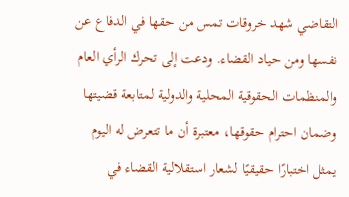التقاضي شهد خروقات تمس من حقها في الدفاع عن نفسها ومن حياد القضاء. ودعت إلى تحرك الرأي العام والمنظمات الحقوقية المحلية والدولية لمتابعة قضيتها وضمان احترام حقوقها، معتبرة أن ما تتعرض له اليوم يمثل اختبارًا حقيقيًا لشعار استقلالية القضاء في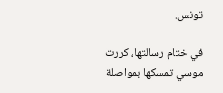تونس.

في ختام رسالتها، كررت موسي تمسكها بمواصلة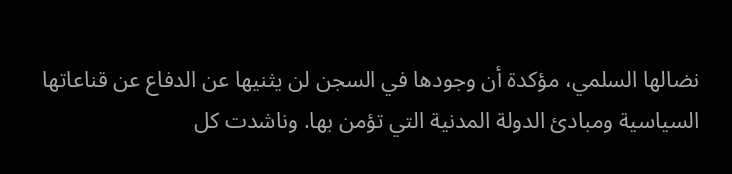نضالها السلمي، مؤكدة أن وجودها في السجن لن يثنيها عن الدفاع عن قناعاتها السياسية ومبادئ الدولة المدنية التي تؤمن بها. وناشدت كل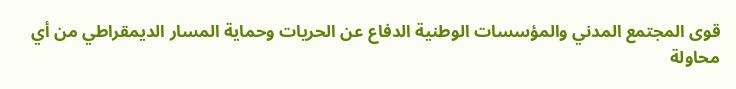قوى المجتمع المدني والمؤسسات الوطنية الدفاع عن الحريات وحماية المسار الديمقراطي من أي محاولة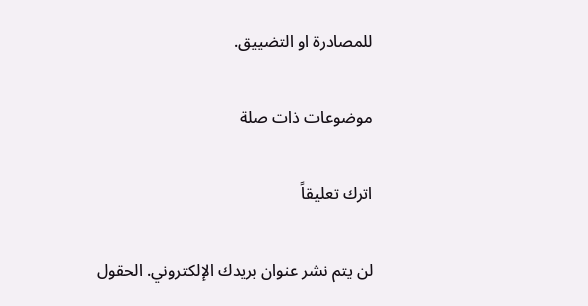للمصادرة او التضييق.

موضوعات ذات صلة

اترك تعليقاً

لن يتم نشر عنوان بريدك الإلكتروني. الحقول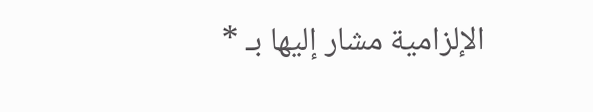الإلزامية مشار إليها بـ *